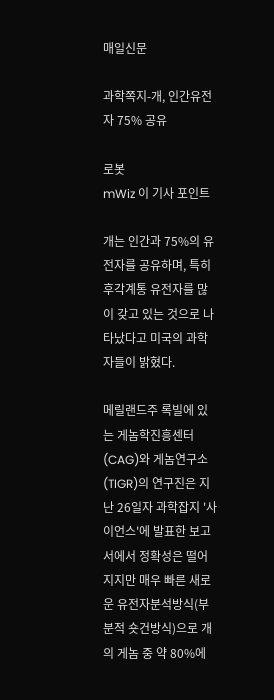매일신문

과학쪽지-개, 인간유전자 75% 공유

로봇
mWiz 이 기사 포인트

개는 인간과 75%의 유전자를 공유하며, 특히 후각계통 유전자를 많이 갖고 있는 것으로 나타났다고 미국의 과학자들이 밝혔다.

메릴랜드주 록빌에 있는 게놈학진흥센터(CAG)와 게놈연구소(TIGR)의 연구진은 지난 26일자 과학잡지 '사이언스'에 발표한 보고서에서 정확성은 떨어지지만 매우 빠른 새로운 유전자분석방식(부분적 숏건방식)으로 개의 게놈 중 약 80%에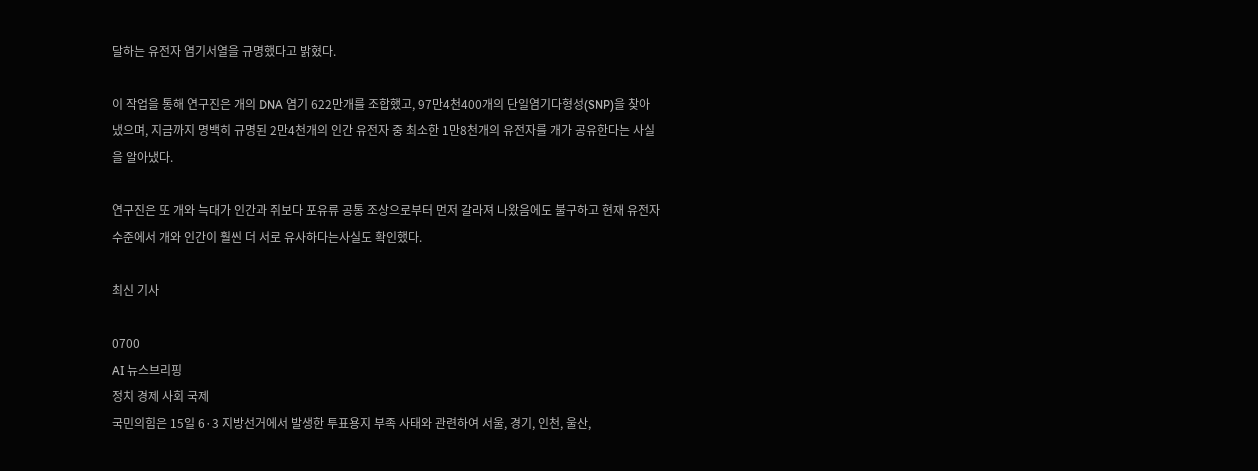달하는 유전자 염기서열을 규명했다고 밝혔다.

이 작업을 통해 연구진은 개의 DNA 염기 622만개를 조합했고, 97만4천400개의 단일염기다형성(SNP)을 찾아냈으며, 지금까지 명백히 규명된 2만4천개의 인간 유전자 중 최소한 1만8천개의 유전자를 개가 공유한다는 사실을 알아냈다.

연구진은 또 개와 늑대가 인간과 쥐보다 포유류 공통 조상으로부터 먼저 갈라져 나왔음에도 불구하고 현재 유전자 수준에서 개와 인간이 훨씬 더 서로 유사하다는사실도 확인했다.

최신 기사

0700
AI 뉴스브리핑
정치 경제 사회 국제
국민의힘은 15일 6·3 지방선거에서 발생한 투표용지 부족 사태와 관련하여 서울, 경기, 인천, 울산,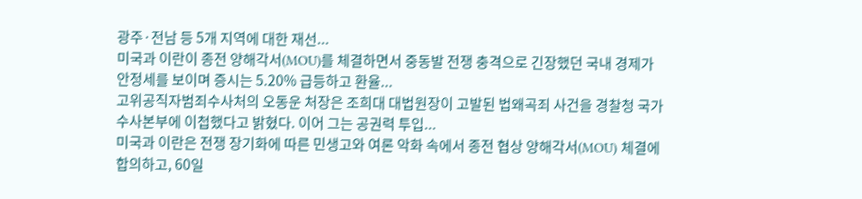광주·전남 등 5개 지역에 대한 재선...
미국과 이란이 종전 양해각서(MOU)를 체결하면서 중동발 전쟁 충격으로 긴장했던 국내 경제가 안정세를 보이며 증시는 5.20% 급등하고 환율...
고위공직자범죄수사처의 오동운 처장은 조희대 대법원장이 고발된 법왜곡죄 사건을 경찰청 국가수사본부에 이첩했다고 밝혔다. 이어 그는 공권력 투입...
미국과 이란은 전쟁 장기화에 따른 민생고와 여론 악화 속에서 종전 협상 양해각서(MOU) 체결에 합의하고, 60일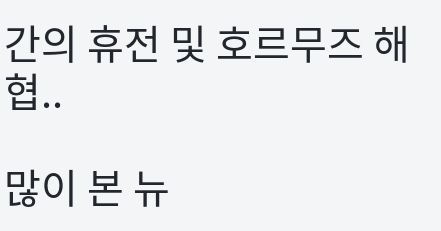간의 휴전 및 호르무즈 해협..

많이 본 뉴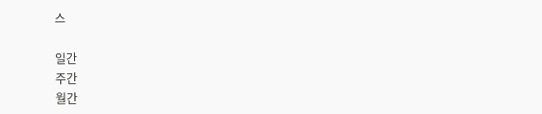스

일간
주간
월간